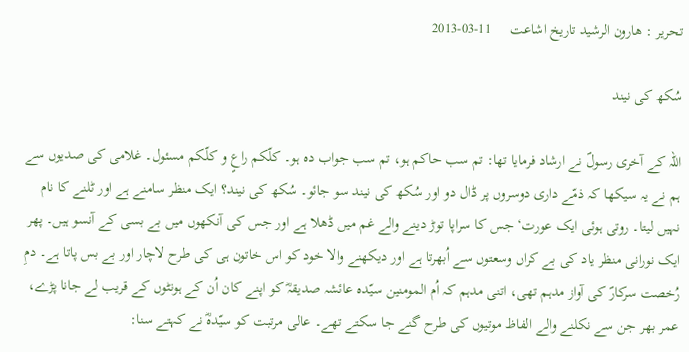تحریر : ھارون الرشید تاریخ اشاعت     11-03-2013

سُکھ کی نیند

اللہ کے آخری رسولؐ نے ارشاد فرمایا تھا: تم سب حاکم ہو، تم سب جواب دہ ہو۔ کلّکم راعٍ و کلّکم مسئول۔ غلامی کی صدیوں سے ہم نے یہ سیکھا کہ ذمّے داری دوسروں پر ڈال دو اور سُکھ کی نیند سو جائو۔ سُکھ کی نیند؟ ایک منظر سامنے ہے اور ٹلنے کا نام نہیں لیتا۔ روتی ہوئی ایک عورت‘ جس کا سراپا توڑ دینے والے غم میں ڈھلا ہے اور جس کی آنکھوں میں بے بسی کے آنسو ہیں۔ پھر ایک نورانی منظر یاد کی بے کراں وسعتوں سے اُبھرتا ہے اور دیکھنے والا خود کو اس خاتون ہی کی طرح لاچار اور بے بس پاتا ہے۔ دمِ رُخصت سرکارؐ کی آواز مدہم تھی، اتنی مدہم کہ اُم المومنین سیّدہ عائشہ صدیقہؓ کو اپنے کان اُن کے ہونٹوں کے قریب لے جانا پڑے، عمر بھر جن سے نکلنے والے الفاظ موتیوں کی طرح گنے جا سکتے تھے۔ عالی مرتبت کو سیّدہؓ نے کہتے سنا: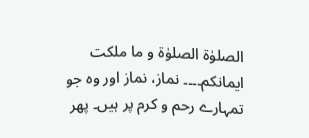الصلوٰۃ الصلوٰۃ و ما ملکت ایمانکم۔۔۔۔ نماز، نماز اور وہ جو تمہارے رحم و کرم پر ہیں۔ پھر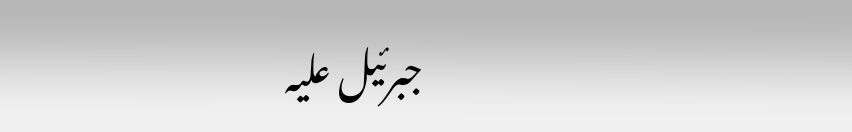جبرئیل علیہ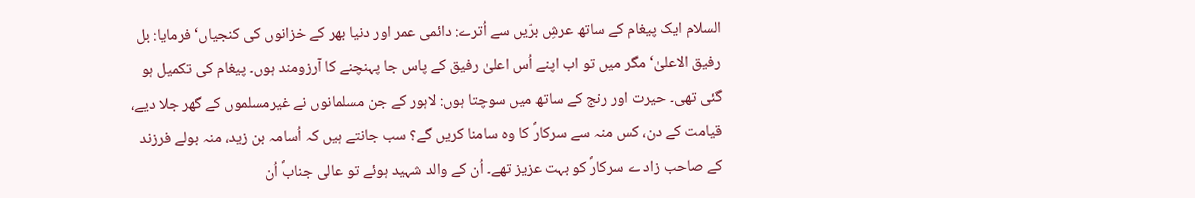السلام ایک پیغام کے ساتھ عرشِ برّیں سے اُترے: دائمی عمر اور دنیا بھر کے خزانوں کی کنجیاں‘ فرمایا: بل رفیق الاعلیٰ‘ مگر میں تو اب اپنے اُس اعلیٰ رفیق کے پاس جا پہنچنے کا آرزومند ہوں۔ پیغام کی تکمیل ہو گئی تھی۔ حیرت اور رنج کے ساتھ میں سوچتا ہوں: لاہور کے جن مسلمانوں نے غیرمسلموں کے گھر جلا دیے، قیامت کے دن، کس منہ سے سرکارؐ کا وہ سامنا کریں گے؟ سب جانتے ہیں کہ اُسامہ بن زید، منہ بولے فرزند کے صاحب زاد ے سرکارؐ کو بہت عزیز تھے۔ اُن کے والد شہید ہوئے تو عالی جنابؐ اُن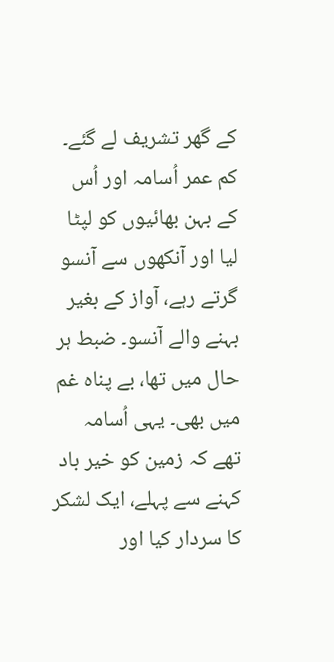کے گھر تشریف لے گئے۔ کم عمر اُسامہ اور اُس کے بہن بھائیوں کو لپٹا لیا اور آنکھوں سے آنسو گرتے رہے، آواز کے بغیر بہنے والے آنسو۔ ضبط ہر حال میں تھا، بے پناہ غم میں بھی۔ یہی اُسامہ تھے کہ زمین کو خیر باد کہنے سے پہلے، ایک لشکر کا سردار کیا اور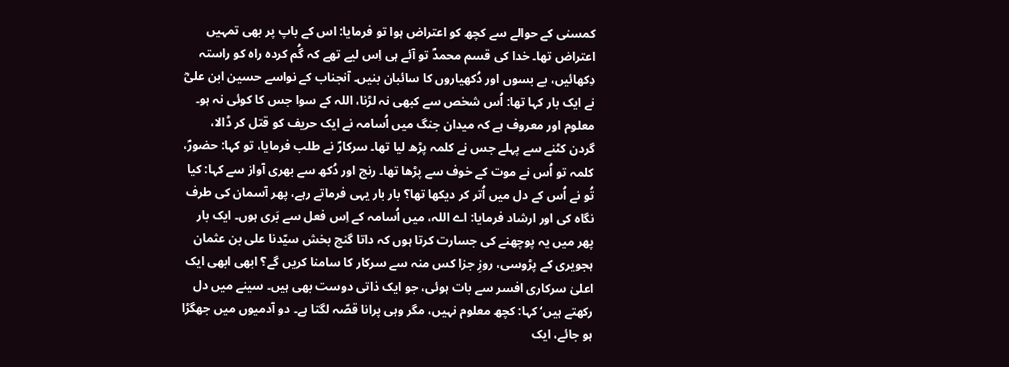کمسنی کے حوالے سے کچھ کو اعتراض ہوا تو فرمایا: اس کے باپ پر بھی تمہیں اعتراض تھا۔ خدا کی قسم محمدؐ تو آئے ہی اِس لیے تھے کہ گُم کردہ راہ کو راستہ دِکھائیں، بے بسوں اور دُکھیاروں کا سائبان بنیں۔ آنجناب کے نواسے حسین ابن علیؓ نے ایک بار کہا تھا: اُس شخص سے کبھی نہ لڑنا، اللہ کے سوا جس کا کوئی نہ ہو۔ معلوم اور معروف ہے کہ میدان جنگ میں اُسامہ نے ایک حریف کو قتل کر ڈالا، گردن کٹنے سے پہلے جس نے کلمہ پڑھ لیا تھا۔ سرکارؐ نے طلب فرمایا، تو کہا: حضورؐ، کلمہ تو اُس نے موت کے خوف سے پڑھا تھا۔ رنج اور دُکھ سے بھری آواز سے کہا: کیا تُو نے اُس کے دل میں اُتر کر دیکھا تھا؟ بار بار یہی فرماتے رہے، پھر آسمان کی طرف نگاہ کی اور ارشاد فرمایا: اے اللہ، میں اُسامہ کے اِس فعل سے بَری ہوں۔ ایک بار پھر میں یہ پوچھنے کی جسارت کرتا ہوں کہ داتا گنج بخش سیّدنا علی بن عثمان ہجویری کے پڑوسی، روزِ جزا کس منہ سے سرکار کا سامنا کریں گے؟ ابھی ابھی ایک اعلیٰ سرکاری افسر سے بات ہوئی، جو ایک ذاتی دوست بھی ہیں۔ سینے میں دل رکھتے ہیں‘ کہا: کچھ معلوم نہیں، مگر وہی پرانا قصّہ لگتا ہے۔ دو آدمیوں میں جھگڑا ہو جائے، ایک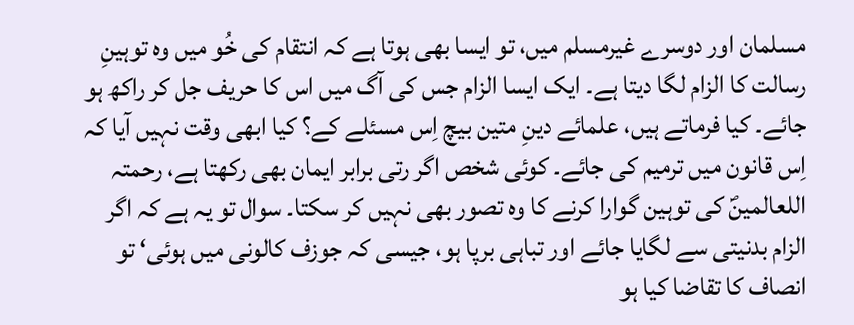مسلمان اور دوسرے غیرمسلم میں، تو ایسا بھی ہوتا ہے کہ انتقام کی خُو میں وہ توہینِ رسالت کا الزام لگا دیتا ہے۔ ایک ایسا الزام جس کی آگ میں اس کا حریف جل کر راکھ ہو جائے۔ کیا فرماتے ہیں، علمائے دینِ متین بیچ اِس مسئلے کے؟ کیا ابھی وقت نہیں آیا کہ اِس قانون میں ترمیم کی جائے۔ کوئی شخص اگر رتی برابر ایمان بھی رکھتا ہے، رحمتہ اللعالمینؐ کی توہین گوارا کرنے کا وہ تصور بھی نہیں کر سکتا۔ سوال تو یہ ہے کہ اگر الزام بدنیتی سے لگایا جائے اور تباہی برپا ہو، جیسی کہ جوزف کالونی میں ہوئی‘ تو انصاف کا تقاضا کیا ہو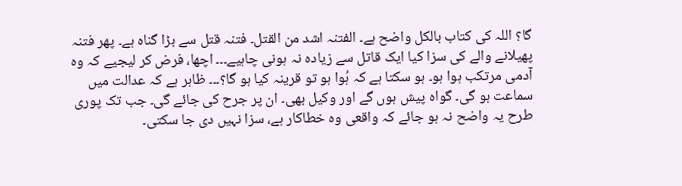گا؟ اللہ کی کتاب بالکل واضح ہے۔ الفتنہ اشد من القتل۔ فتنہ قتل سے بڑا گناہ ہے۔ پھر فتنہ پھیلانے والے کی سزا کیا ایک قاتل سے زیادہ نہ ہونی چاہیے۔۔۔ اچھا، فرض کر لیجیے کہ وہ آدمی مرتکب ہوا ہو۔ ہو سکتا ہے کہ ہُوا ہو تو قرینہ کیا ہو گا؟۔۔۔ ظاہر ہے کہ عدالت میں سماعت ہو گی۔ گواہ پیش ہوں گے اور وکیل بھی۔ ان پر جرح کی جائے گی۔ جب تک پوری طرح یہ واضح نہ ہو جائے کہ واقعی وہ خطاکار ہے، سزا نہیں دی جا سکتی۔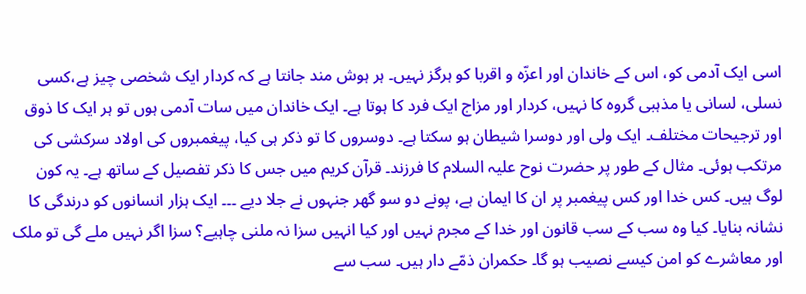اسی ایک آدمی کو، اس کے خاندان اور اعزّہ و اقربا کو ہرگز نہیں۔ ہر ہوش مند جانتا ہے کہ کردار ایک شخصی چیز ہے،کسی نسلی، لسانی یا مذہبی گروہ کا نہیں، کردار اور مزاج ایک فرد کا ہوتا ہے۔ ایک خاندان میں سات آدمی ہوں تو ہر ایک کا ذوق اور ترجیحات مختلف۔ ایک ولی اور دوسرا شیطان ہو سکتا ہے۔ دوسروں کا تو ذکر ہی کیا، پیغمبروں کی اولاد سرکشی کی مرتکب ہوئی۔ مثال کے طور پر حضرت نوح علیہ السلام کا فرزند۔ قرآن کریم میں جس کا ذکر تفصیل کے ساتھ ہے۔ یہ کون لوگ ہیں۔ کس خدا اور کس پیغمبر پر ان کا ایمان ہے، پونے دو سو گھر جنہوں نے جلا دیے ۔۔۔ ایک ہزار انسانوں کو درندگی کا نشانہ بنایا۔ کیا وہ سب کے سب قانون اور خدا کے مجرم نہیں اور کیا انہیں سزا نہ ملنی چاہیے؟ سزا اگر نہیں ملے گی تو ملک اور معاشرے کو امن کیسے نصیب ہو گا۔ حکمران ذمّے دار ہیں۔ سب سے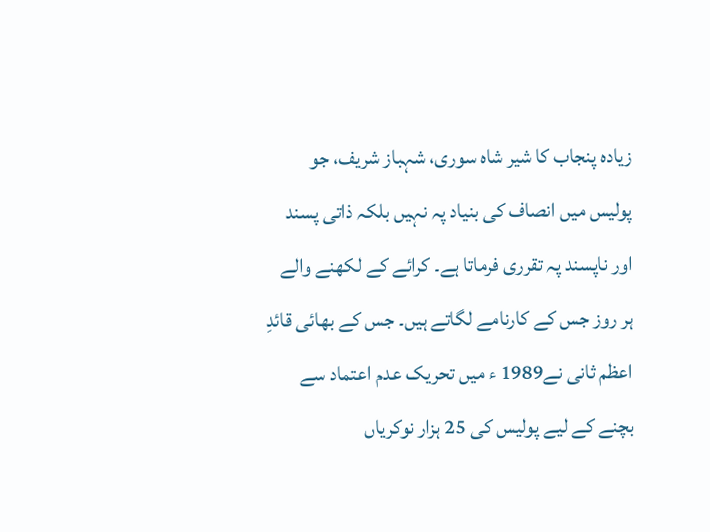زیادہ پنجاب کا شیر شاہ سوری، شہباز شریف، جو پولیس میں انصاف کی بنیاد پہ نہیں بلکہ ذاتی پسند اور ناپسند پہ تقرری فرماتا ہے۔ کرائے کے لکھنے والے ہر روز جس کے کارنامے لگاتے ہیں۔ جس کے بھائی قائدِ اعظم ثانی نے1989 ء میں تحریک عدم اعتماد سے بچنے کے لیے پولیس کی 25 ہزار نوکریاں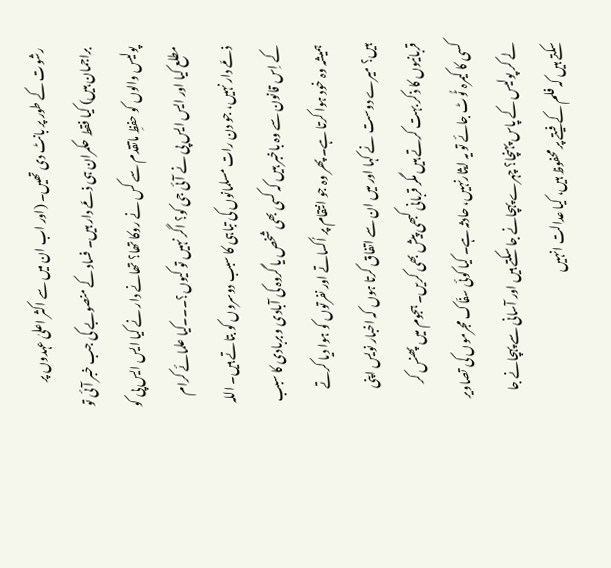رشوت کے طور پر بانٹ دی تھیں۔ (اور اب ان میں سے اکثر اعلیٰ عہدوں پر براجمان ہیں) کیا فقط حکمران ہی ذمّے دار ہیں۔ فساد کے منصوبے کی جب خبر آئی تو پولیس والوں کو حفظِ ماتقدم سے کس نے روکا تھا؟ تھانے دار نے کیا ایس ایس پی کو مطلع کیا اور ایس ایس پی نے آئی جی کو؟ اگر نہیں تو کیوں؟۔۔۔کیا علمائے کرام ذمّے دار نہیں، جو دن رات مسلمانوں کی تباہی کا سبب دوسروں کو بتاتے ہیں۔ اللہ کے اِس قانون سے وہ باخبر ہیں کہ کسی بھی شخص یا گروہ کی آبادی و بربادی کا سبب ہمیشہ وہ خود ہوا کرتا ہے۔ پھر وہ جو انتقام پر اُکساتے اور نفرتوں کو ہوا دیا کرتے ہیں؟ میرے دوست نے کہا اور میں ان سے اتفاق کرتا ہوں کہ اخبار نویس اپنی قربانیوں کا ذکر بہت کرتے ہیں مگر قربانی کبھی پیش بھی کریں۔ ہجوم میں پھنس کر کسی کا کیمرہ ٹُوٹ جائے تو یہ ایثارنہیں، حادثہ ہے۔ کیا کوئی سفّاک مجرموں کی تصاویر لے کر پولیس کے پاس پہنچا؟ چہرے پہچانے جا سکتے ہیں اور آسانی سے پہچانے جا سکتے ہیں کہ فلم کے فیتے پر محفوظ ہیں، کیا عدالت انہیں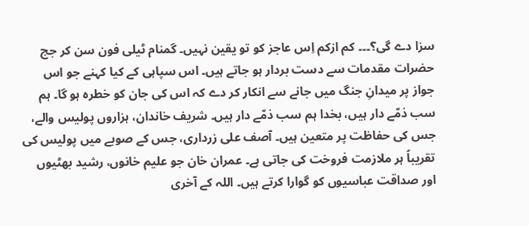سزا دے گی؟۔۔۔ کم ازکم اِس عاجز کو تو یقین نہیں۔ گمنام ٹیلی فون سن کر جج حضرات مقدمات سے دست بردار ہو جاتے ہیں۔ اس سپاہی کے کیا کہنے جو اس جواز پر میدانِ جنگ میں جانے سے انکار کر دے کہ اس کی جان کو خطرہ ہو گا۔ ہم سب ذمّے دار ہیں، بخدا ہم سب ذمّے دار ہیں۔ شریف خاندان، ہزاروں پولیس والے، جس کی حفاظت پر متعین ہیں۔ آصف علی زرداری، جس کے صوبے میں پولیس کی تقریباً ہر ملازمت فروخت کی جاتی ہے۔ عمران خان جو علیم خانوں، رشید بھٹیوں اور صداقت عباسیوں کو گوارا کرتے ہیں۔ اللہ کے آخری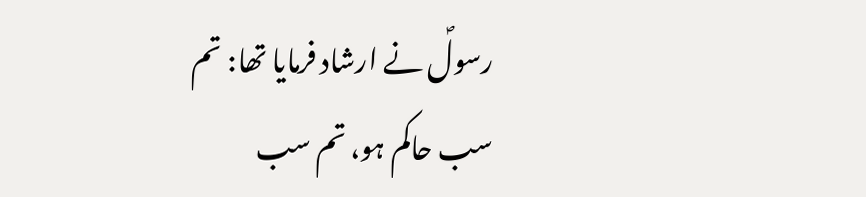رسولؐ نے ارشاد فرمایا تھا: تم سب حاکم ہو، تم سب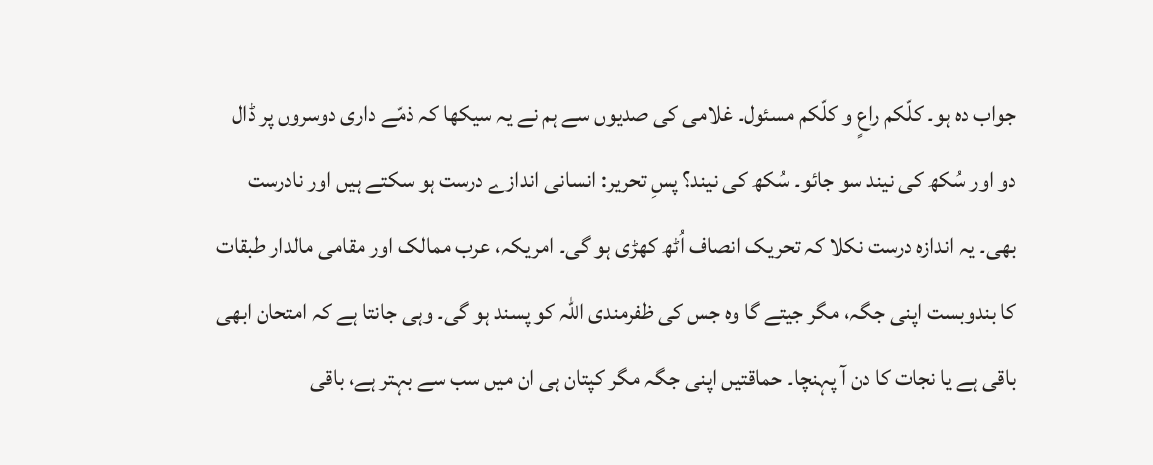جواب دہ ہو۔ کلّکم راعٍ و کلّکم مسئول۔ غلامی کی صدیوں سے ہم نے یہ سیکھا کہ ذمّے داری دوسروں پر ڈال دو اور سُکھ کی نیند سو جائو۔ سُکھ کی نیند؟ پسِ تحریر: انسانی اندازے درست ہو سکتے ہیں اور نادرست بھی۔ یہ اندازہ درست نکلا کہ تحریک انصاف اُٹھ کھڑی ہو گی۔ امریکہ، عرب ممالک اور مقامی مالدار طبقات کا بندوبست اپنی جگہ، مگر جیتے گا وہ جس کی ظفرمندی اللہ کو پسند ہو گی۔ وہی جانتا ہے کہ امتحان ابھی باقی ہے یا نجات کا دن آ پہنچا۔ حماقتیں اپنی جگہ مگر کپتان ہی ان میں سب سے بہتر ہے، باقی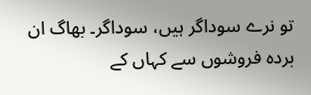تو نرے سوداگر ہیں، سوداگر۔ بھاگ ان بردہ فروشوں سے کہاں کے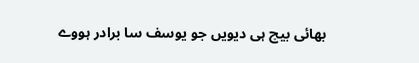بھائی بیچ ہی دیویں جو یوسف سا برادر ہووے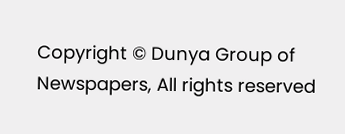Copyright © Dunya Group of Newspapers, All rights reserved